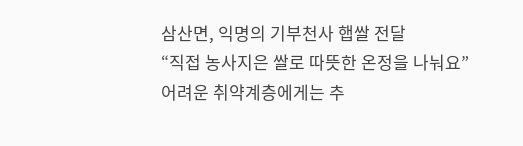삼산면, 익명의 기부천사 햅쌀 전달
“직접 농사지은 쌀로 따뜻한 온정을 나눠요”
어려운 취약계층에게는 추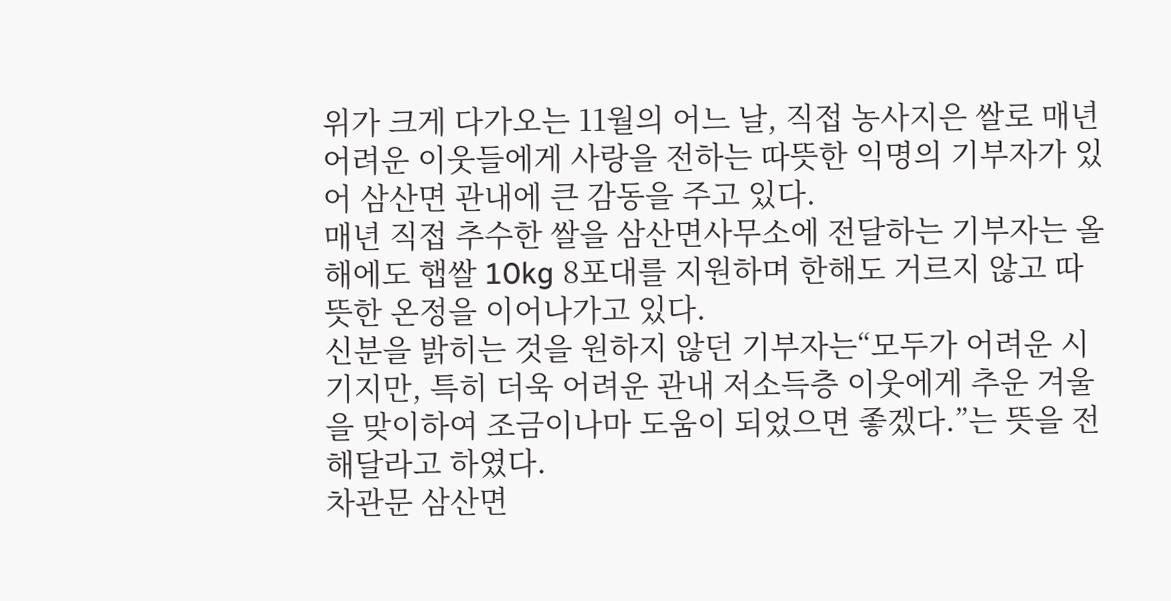위가 크게 다가오는 11월의 어느 날, 직접 농사지은 쌀로 매년 어려운 이웃들에게 사랑을 전하는 따뜻한 익명의 기부자가 있어 삼산면 관내에 큰 감동을 주고 있다.
매년 직접 추수한 쌀을 삼산면사무소에 전달하는 기부자는 올해에도 햅쌀 10kg 8포대를 지원하며 한해도 거르지 않고 따뜻한 온정을 이어나가고 있다.
신분을 밝히는 것을 원하지 않던 기부자는“모두가 어려운 시기지만, 특히 더욱 어려운 관내 저소득층 이웃에게 추운 겨울을 맞이하여 조금이나마 도움이 되었으면 좋겠다.”는 뜻을 전해달라고 하였다.
차관문 삼산면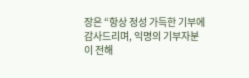장은 “항상 정성 가득한 기부에 감사드리며, 익명의 기부자분이 전해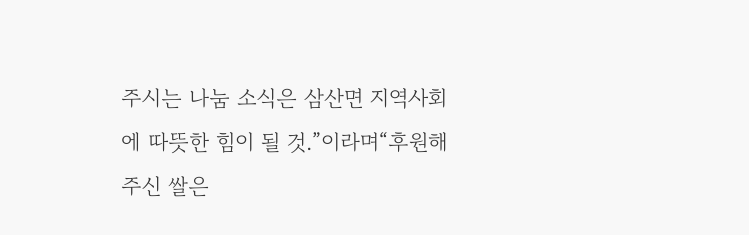주시는 나눔 소식은 삼산면 지역사회에 따뜻한 힘이 될 것.”이라며“후원해주신 쌀은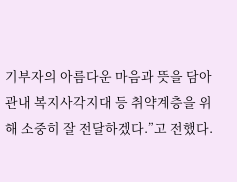기부자의 아름다운 마음과 뜻을 담아 관내 복지사각지대 등 취약계층을 위해 소중히 잘 전달하겠다.”고 전했다.